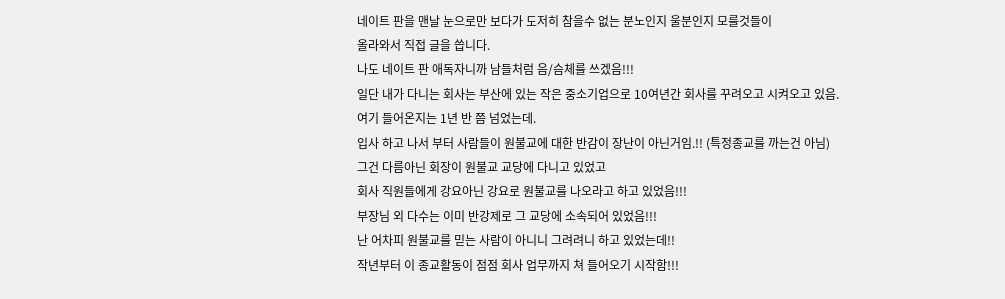네이트 판을 맨날 눈으로만 보다가 도저히 참을수 없는 분노인지 울분인지 모를것들이
올라와서 직접 글을 씁니다.
나도 네이트 판 애독자니까 남들처럼 음/슴체를 쓰겠음!!!
일단 내가 다니는 회사는 부산에 있는 작은 중소기업으로 10여년간 회사를 꾸려오고 시켜오고 있음.
여기 들어온지는 1년 반 쯤 넘었는데.
입사 하고 나서 부터 사람들이 원불교에 대한 반감이 장난이 아닌거임.!! (특정종교를 까는건 아님)
그건 다름아닌 회장이 원불교 교당에 다니고 있었고
회사 직원들에게 강요아닌 강요로 원불교를 나오라고 하고 있었음!!!
부장님 외 다수는 이미 반강제로 그 교당에 소속되어 있었음!!!
난 어차피 원불교를 믿는 사람이 아니니 그려려니 하고 있었는데!!
작년부터 이 종교활동이 점점 회사 업무까지 쳐 들어오기 시작함!!!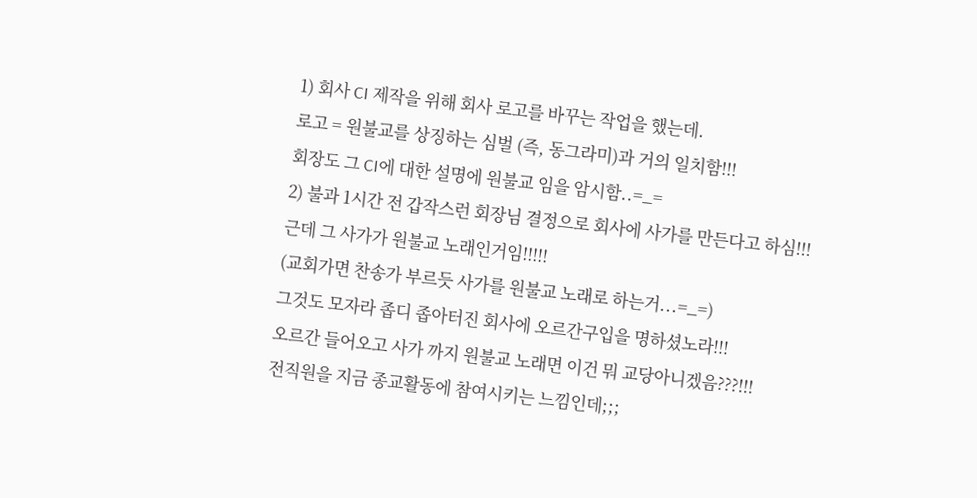1) 회사 CI 제작을 위해 회사 로고를 바꾸는 작업을 했는데.
로고 = 원불교를 상징하는 심벌 (즉, 동그라미)과 거의 일치함!!!
회장도 그 CI에 대한 설명에 원불교 임을 암시함..=_=
2) 불과 1시간 전 갑작스런 회장님 결정으로 회사에 사가를 만든다고 하심!!!
근데 그 사가가 원불교 노래인거임!!!!!
(교회가면 찬송가 부르듯 사가를 원불교 노래로 하는거...=_=)
그것도 모자라 좁디 좁아터진 회사에 오르간구입을 명하셨노라!!!
오르간 들어오고 사가 까지 원불교 노래면 이건 뭐 교당아니겠음???!!!
전직원을 지금 종교활동에 참여시키는 느낌인데;;;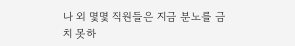나 외 몇몇 직원들은 지금 분노를 금치 못하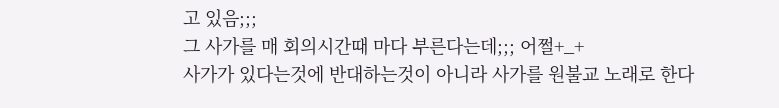고 있음;;;
그 사가를 매 회의시간때 마다 부른다는데;;; 어쩔+_+
사가가 있다는것에 반대하는것이 아니라 사가를 원불교 노래로 한다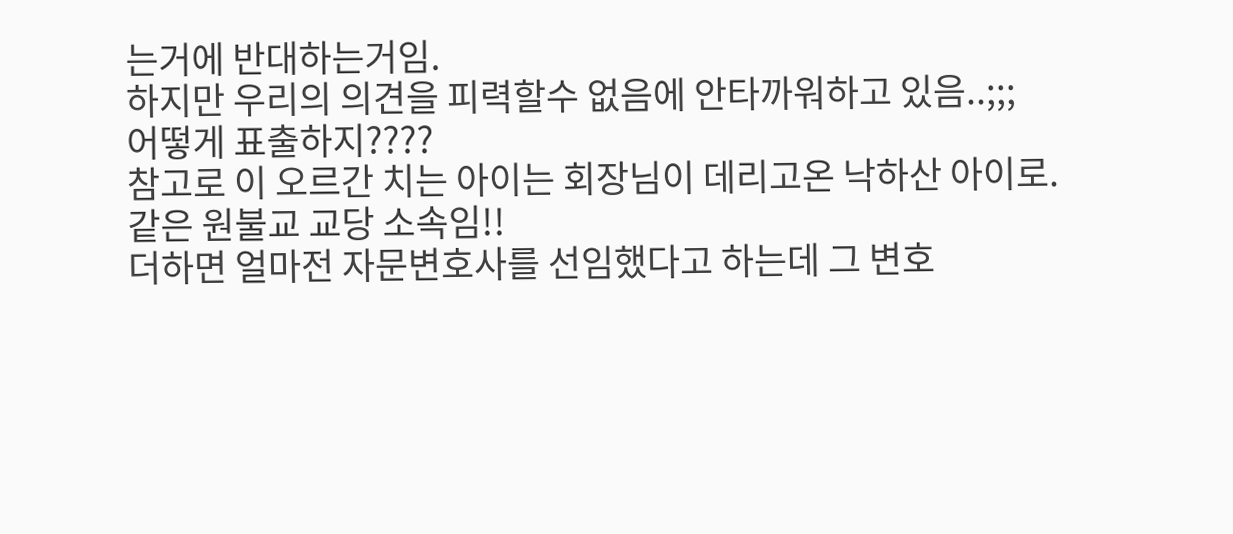는거에 반대하는거임.
하지만 우리의 의견을 피력할수 없음에 안타까워하고 있음..;;;
어떻게 표출하지????
참고로 이 오르간 치는 아이는 회장님이 데리고온 낙하산 아이로.
같은 원불교 교당 소속임!!
더하면 얼마전 자문변호사를 선임했다고 하는데 그 변호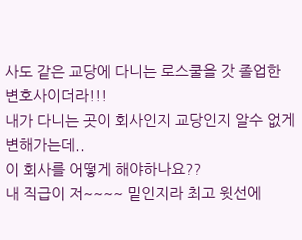사도 같은 교당에 다니는 로스쿨을 갓 졸업한
변호사이더라!!!
내가 다니는 곳이 회사인지 교당인지 알수 없게 변해가는데..
이 회사를 어떻게 해야하나요??
내 직급이 저~~~~ 밑인지라 최고 윗선에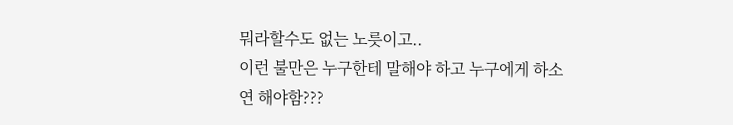뭐라할수도 없는 노릇이고..
이런 불만은 누구한테 말해야 하고 누구에게 하소연 해야함???